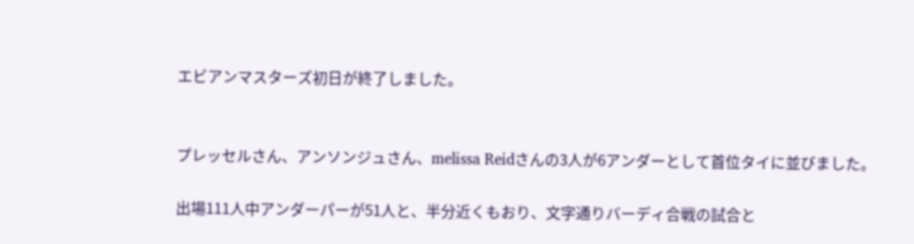エビアンマスターズ初日が終了しました。


プレッセルさん、アンソンジュさん、melissa Reidさんの3人が6アンダーとして首位タイに並びました。

出場111人中アンダーパーが51人と、半分近くもおり、文字通りバーディ合戦の試合と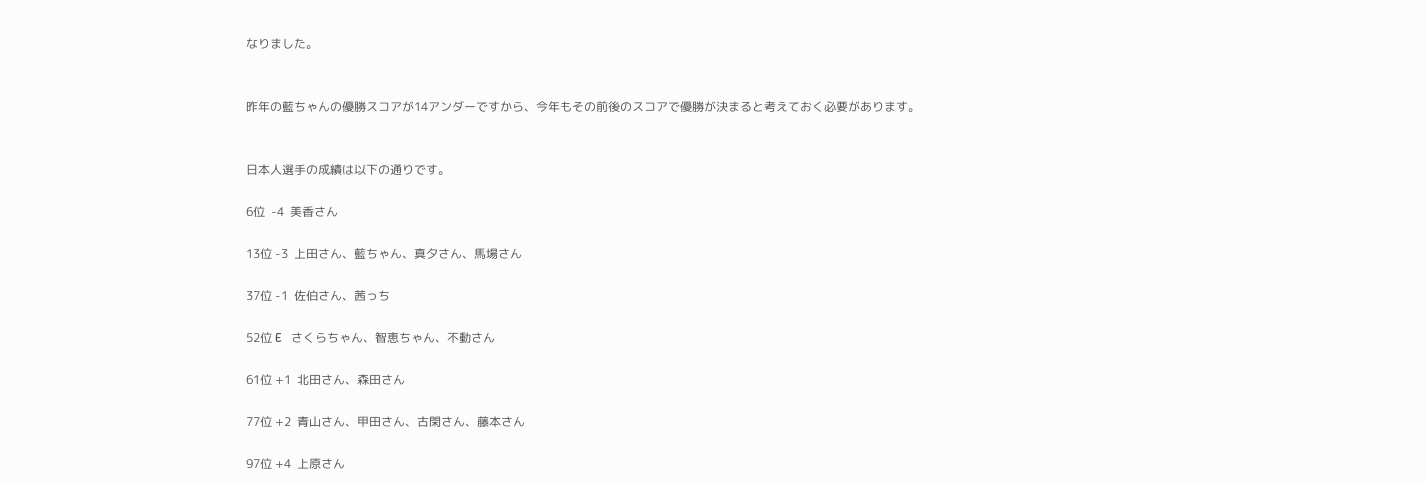なりました。


昨年の藍ちゃんの優勝スコアが14アンダーですから、今年もその前後のスコアで優勝が決まると考えておく必要があります。


日本人選手の成績は以下の通りです。

6位  -4  美香さん

13位 -3  上田さん、藍ちゃん、真夕さん、馬場さん

37位 -1  佐伯さん、茜っち

52位 E   さくらちゃん、智恵ちゃん、不動さん

61位 +1  北田さん、森田さん

77位 +2  青山さん、甲田さん、古閑さん、藤本さん

97位 +4  上原さん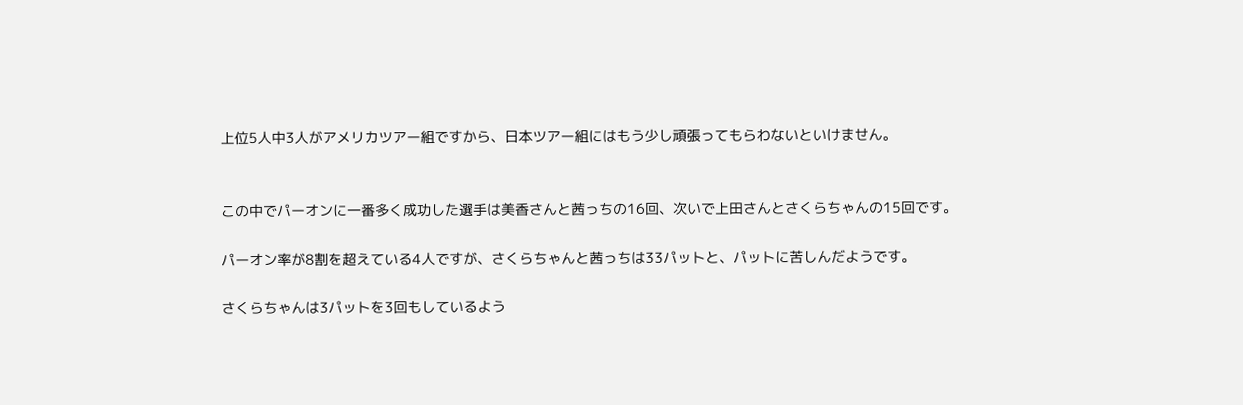上位5人中3人がアメリカツアー組ですから、日本ツアー組にはもう少し頑張ってもらわないといけません。


この中でパーオンに一番多く成功した選手は美香さんと茜っちの16回、次いで上田さんとさくらちゃんの15回です。

パーオン率が8割を超えている4人ですが、さくらちゃんと茜っちは33パットと、パットに苦しんだようです。

さくらちゃんは3パットを3回もしているよう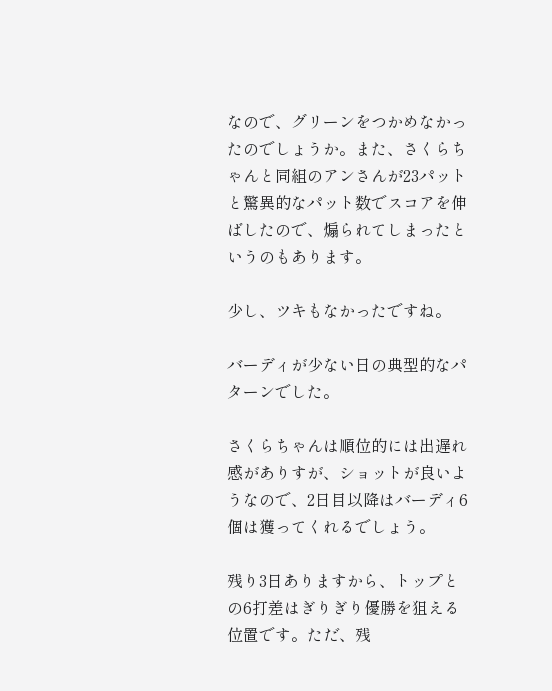なので、グリーンをつかめなかったのでしょうか。また、さくらちゃんと同組のアンさんが23パットと驚異的なパット数でスコアを伸ばしたので、煽られてしまったというのもあります。

少し、ツキもなかったですね。

バーディが少ない日の典型的なパターンでした。

さくらちゃんは順位的には出遅れ感がありすが、ショットが良いようなので、2日目以降はバーディ6個は獲ってくれるでしょう。

残り3日ありますから、トップとの6打差はぎりぎり優勝を狙える位置です。ただ、残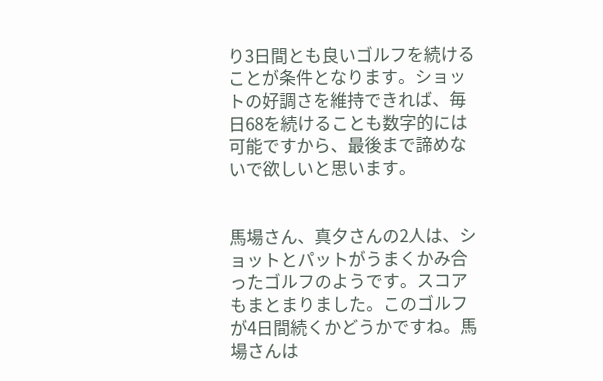り3日間とも良いゴルフを続けることが条件となります。ショットの好調さを維持できれば、毎日68を続けることも数字的には可能ですから、最後まで諦めないで欲しいと思います。


馬場さん、真夕さんの2人は、ショットとパットがうまくかみ合ったゴルフのようです。スコアもまとまりました。このゴルフが4日間続くかどうかですね。馬場さんは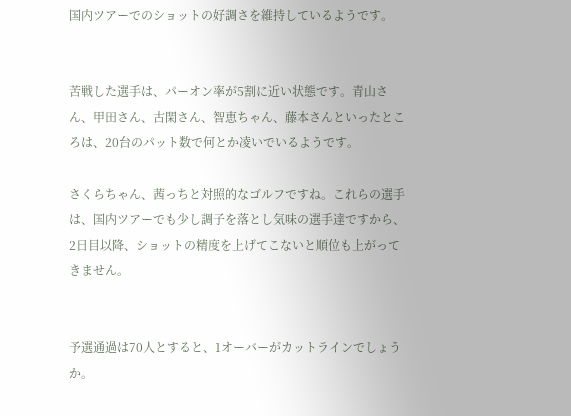国内ツアーでのショットの好調さを維持しているようです。


苦戦した選手は、パーオン率が5割に近い状態です。青山さん、甲田さん、古閑さん、智恵ちゃん、藤本さんといったところは、20台のパット数で何とか凌いでいるようです。

さくらちゃん、茜っちと対照的なゴルフですね。これらの選手は、国内ツアーでも少し調子を落とし気味の選手達ですから、2日目以降、ショットの精度を上げてこないと順位も上がってきません。


予選通過は70人とすると、1オーバーがカットラインでしょうか。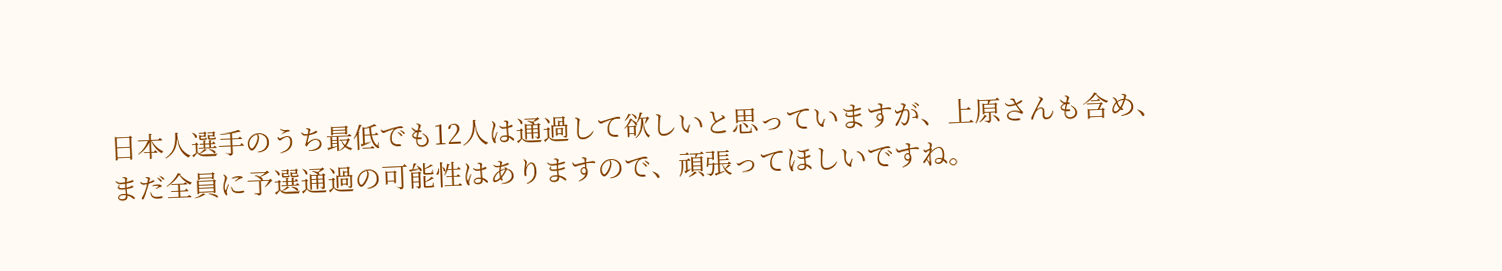日本人選手のうち最低でも12人は通過して欲しいと思っていますが、上原さんも含め、まだ全員に予選通過の可能性はありますので、頑張ってほしいですね。